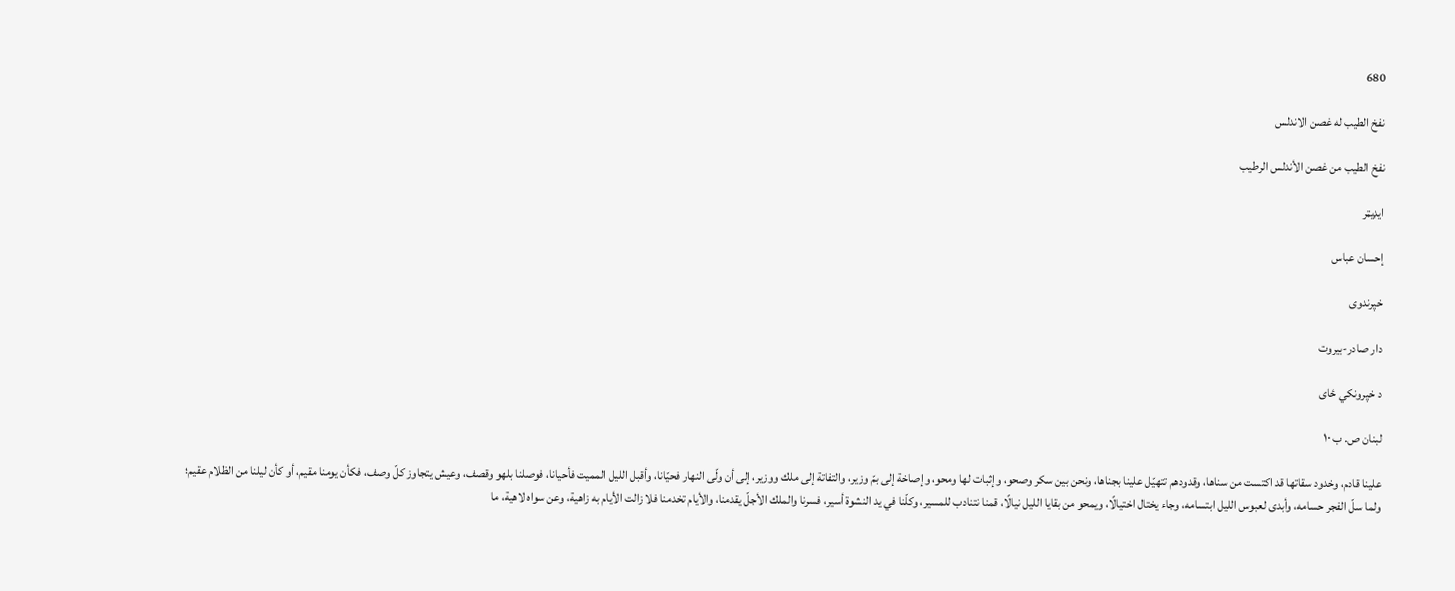680

نفخ الطیب له غصن الاندلس

نفخ الطيب من غصن الأندلس الرطيب

ایډیټر

إحسان عباس

خپرندوی

دار صادر-بيروت

د خپرونکي ځای

لبنان ص. ب ١٠

علينا قادم، وخدود سقاتها قد اكتست من سناها، وقدودهم تتهيّل علينا بجناها، ونحن بين سكر وصحو، وإثبات لها ومحو، وإصاخة إلى بمّ وزير، والتفاتة إلى ملك ووزير، إلى أن ولّى النهار فحيّانا، وأقبل الليل المميت فأحيانا، فوصلنا بلهو وقصف، وعيش يتجاوز كلّ وصف، فكأن يومنا مقيم، أو كأن ليلنا من الظلام عقيم؛ ولما سلّ الفجر حسامه، وأبدى لعبوس الليل ابتسامه، وجاء يختال اختيالًا، ويمحو من بقايا الليل نيالًا، قمنا نتنادب للمسير، وكلّنا في يد النشوة أسير، فسرنا والملك الأجلّ يقدمنا، والأيام تخدمنا فلا زالت الأيام به زاهية، وعن سواه لاهية، ما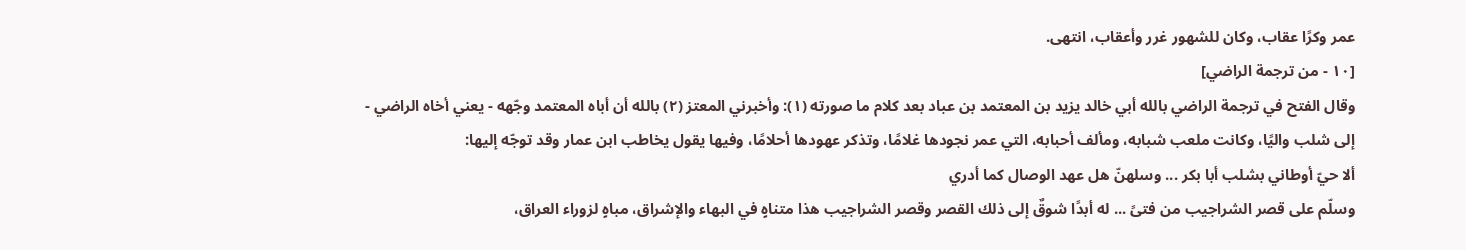عمر وكرًا عقاب، وكان للشهور غرر وأعقاب، انتهى.
[١٠ - من ترجمة الراضي]
وقال الفتح في ترجمة الراضي بالله أبي خالد يزيد بن المعتمد بن عباد بعد كلام ما صورته (١): وأخبرني المعتز (٢) بالله أن أباه المعتمد وجّهه - يعني أخاه الراضي - إلى شلب واليًا، وكانت ملعب شبابه، ومألف أحبابه، التي عمر نجودها غلامًا، وتذكر عهودها أحلامًا، وفيها يقول يخاطب ابن عمار وقد توجّه إليها:
ألا حيّ أوطاني بشلب أبا بكر ... وسلهنّ هل عهد الوصال كما أدري
وسلّم على قصر الشراجيب من فتىً ... له أبدًا شوقٌ إلى ذلك القصر وقصر الشراجيب هذا متناهٍ في البهاء والإشراق، مباهٍ لزوراء العراق،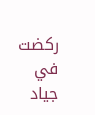ركضت في جياد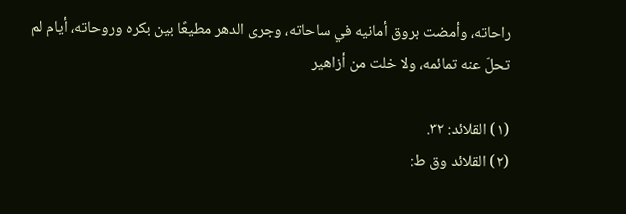راحاته، وأمضت بروق أمانيه في ساحاته، وجرى الدهر مطيعًا بين بكره وروحاته، أيام لم تحلّ عنه تمائمه، ولا خلت من أزاهير

(١) القلائد: ٣٢.
(٢) القلائد وق ط: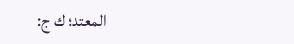المعتد؛ ك ج: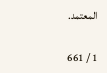المعتمد.

1 / 661